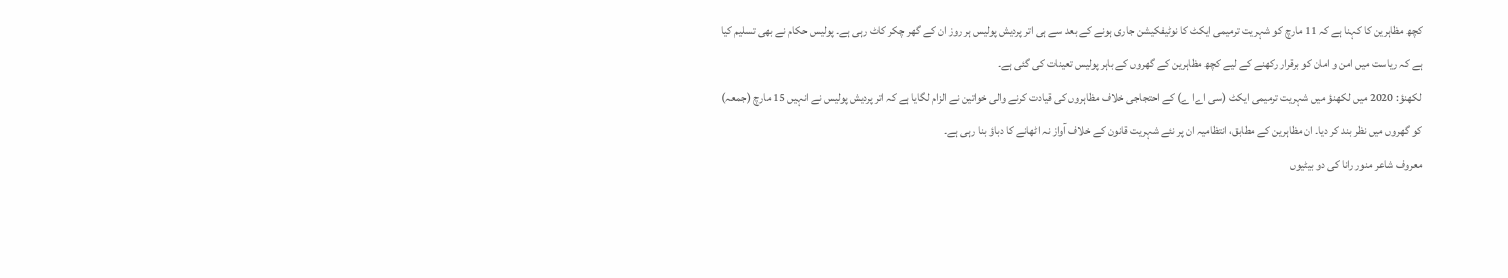کچھ مظاہرین کا کہنا ہے کہ 11 مارچ کو شہریت ترمیمی ایکٹ کا نوٹیفکیشن جاری ہونے کے بعد سے ہی اتر پردیش پولیس ہر روز ان کے گھر چکر کاٹ رہی ہے۔ پولیس حکام نے بھی تسلیم کیا ہے کہ ریاست میں امن و امان کو برقرار رکھنے کے لیے کچھ مظاہرین کے گھروں کے باہر پولیس تعینات کی گئی ہے۔
لکھنؤ: 2020 میں لکھنؤ میں شہریت ترمیمی ایکٹ (سی اےا ے) کے احتجاجی خلاف مظاہروں کی قیادت کرنے والی خواتین نے الزام لگایا ہے کہ اتر پردیش پولیس نے انہیں 15 مارچ (جمعہ) کو گھروں میں نظر بند کر دیا۔ ان مظاہرین کے مطابق، انتظامیہ ان پر نئے شہریت قانون کے خلاف آواز نہ اٹھانے کا دباؤ بنا رہی ہے۔
معروف شاعر منور رانا کی دو بیٹیوں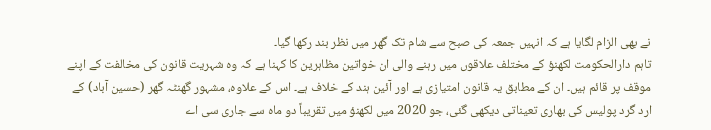نے بھی الزام لگایا ہے کہ انہیں جمعہ کی صبح سے شام تک گھر میں نظر بند رکھا گیا۔
تاہم دارالحکومت لکھنؤ کے مختلف علاقوں میں رہنے والی ان خواتین مظاہرین کا کہنا ہے کہ وہ شہریت قانون کی مخالفت کے اپنے موقف پر قائم ہیں۔ ان کے مطابق یہ قانون امتیازی ہے اور آئین ہند کے خلاف ہے۔ اس کے علاوہ، مشہور گھنٹہ گھر (حسین آباد) کے ارد گرد پولیس کی بھاری تعیناتی دیکھی گئی، جو 2020 میں لکھنؤ میں تقریباً دو ماہ سے جاری سی اے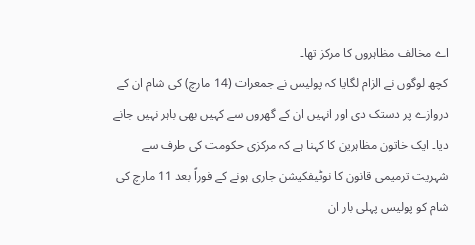اے مخالف مظاہروں کا مرکز تھا۔
کچھ لوگوں نے الزام لگایا کہ پولیس نے جمعرات (14 مارچ) کی شام ان کے دروازے پر دستک دی اور انہیں ان کے گھروں سے کہیں بھی باہر نہیں جانے دیا۔ ایک خاتون مظاہرین کا کہنا ہے کہ مرکزی حکومت کی طرف سے شہریت ترمیمی قانون کا نوٹیفکیشن جاری ہونے کے فوراً بعد 11 مارچ کی شام کو پولیس پہلی بار ان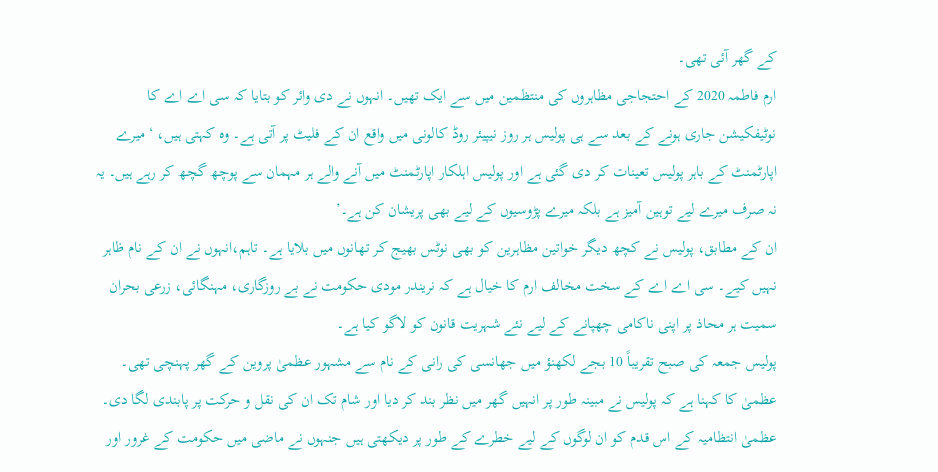کے گھر آئی تھی۔
ارم فاطمہ 2020 کے احتجاجی مظاہروں کی منتظمین میں سے ایک تھیں۔ انہوں نے دی وائر کو بتایا کہ سی اے اے کا نوٹیفکیشن جاری ہونے کے بعد سے ہی پولیس ہر روز نیپیئر روڈ کالونی میں واقع ان کے فلیٹ پر آتی ہے۔ وہ کہتی ہیں، ‘میرے اپارٹمنٹ کے باہر پولیس تعینات کر دی گئی ہے اور پولیس اہلکار اپارٹمنٹ میں آنے والے ہر مہمان سے پوچھ گچھ کر رہے ہیں۔ یہ نہ صرف میرے لیے توہین آمیز ہے بلکہ میرے پڑوسیوں کے لیے بھی پریشان کن ہے۔’
ان کے مطابق، پولیس نے کچھ دیگر خواتین مظاہرین کو بھی نوٹس بھیج کر تھانوں میں بلایا ہے۔ تاہم،انہوں نے ان کے نام ظاہر نہیں کیے۔ سی اے اے کے سخت مخالف ارم کا خیال ہے کہ نریندر مودی حکومت نے بے روزگاری، مہنگائی، زرعی بحران سمیت ہر محاذ پر اپنی ناکامی چھپانے کے لیے نئے شہریت قانون کو لاگو کیا ہے۔
پولیس جمعہ کی صبح تقریباً 10 بجے لکھنؤ میں جھانسی کی رانی کے نام سے مشہور عظمیٰ پروین کے گھر پہنچی تھی۔ عظمیٰ کا کہنا ہے کہ پولیس نے مبینہ طور پر انہیں گھر میں نظر بند کر دیا اور شام تک ان کی نقل و حرکت پر پابندی لگا دی۔
عظمیٰ انتظامیہ کے اس قدم کو ان لوگوں کے لیے خطرے کے طور پر دیکھتی ہیں جنہوں نے ماضی میں حکومت کے غرور اور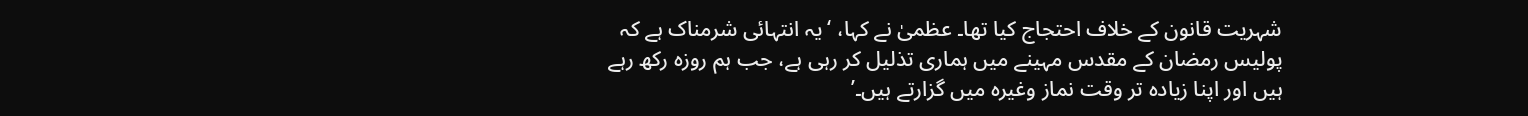شہریت قانون کے خلاف احتجاج کیا تھا۔ عظمیٰ نے کہا، ‘یہ انتہائی شرمناک ہے کہ پولیس رمضان کے مقدس مہینے میں ہماری تذلیل کر رہی ہے، جب ہم روزہ رکھ رہے ہیں اور اپنا زیادہ تر وقت نماز وغیرہ میں گزارتے ہیں۔’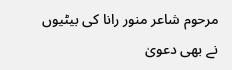مرحوم شاعر منور رانا کی بیٹیوں نے بھی دعویٰ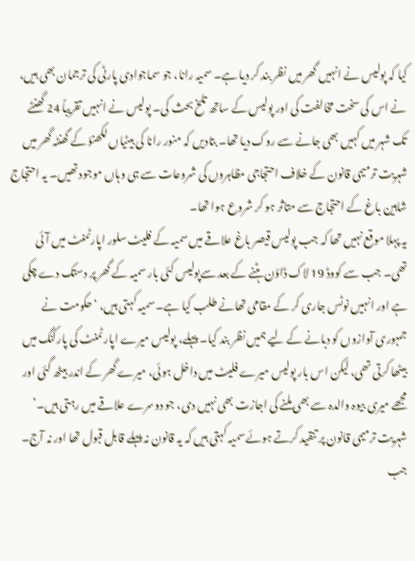کیا کہ پولیس نے انہیں گھر میں نظر بند کر دیا ہے۔ سمیہ رانا، جو سماجوادی پارٹی کی ترجمان بھی ہیں، نے اس کی سخت مخالفت کی اور پولیس کے ساتھ تلخ بحث کی۔ پولیس نے انہیں تقریباً 24 گھنٹے تک شہر میں کہیں بھی جانے سے روک دیا تھا۔ بتادیں کہ منور رانا کی بیٹیاں لکھنؤ کے گھنٹہ گھر میں شہریت ترمیمی قانون کے خلاف احتجاجی مظاہروں کی شروعات سے ہی وہاں موجود تھیں۔ یہ احتجاج شاہین باغ کے احتجاج سے متاثر ہو کر شروع ہوا تھا۔
یہ پہلا موقع نہیں تھا کہ جب پولیس قیصر باغ علاقے میں سمیہ کے فلیٹ سلور اپارٹمنٹ میں آئی تھی۔ جب سے کووڈ 19 لاک ڈاؤن ہٹنے کے بعد سےپولیس کئی بار سمیہ کے گھر پر دستک دے چکی ہے اور انہیں نوٹس جاری کر کے مقامی تھانے طلب کیا ہے۔ سمیہ کہتی ہیں، ‘حکومت نے جمہوری آوازوں کو دبانے کے لیے ہمیں نظر بند کیا۔ پہلے، پولیس میرے اپارٹمنٹ کی پارکنگ میں بیٹھا کرتی تھی، لیکن اس بار پولیس میرے فلیٹ میں داخل ہوئی، میرے گھر کے اندر بیٹھ گئی اور مجھے میری بیوہ والدہ سے بھی ملنے کی اجازت بھی نہیں دی، جو دوسرے علاقے میں رہتی ہیں۔’
شہریت ترمیمی قانون پر تنقید کرتے ہوئے سمیہ کہتی ہیں کہ یہ قانون نہ پہلے قابل قبول تھا اور نہ آج۔ جب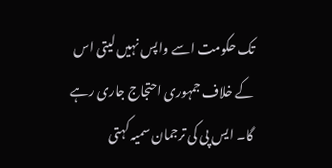تک حکومت اسے واپس نہیں لیتی اس کے خلاف جمہوری احتجاج جاری رہے گا۔ ایس پی کی ترجمان سمیہ کہتی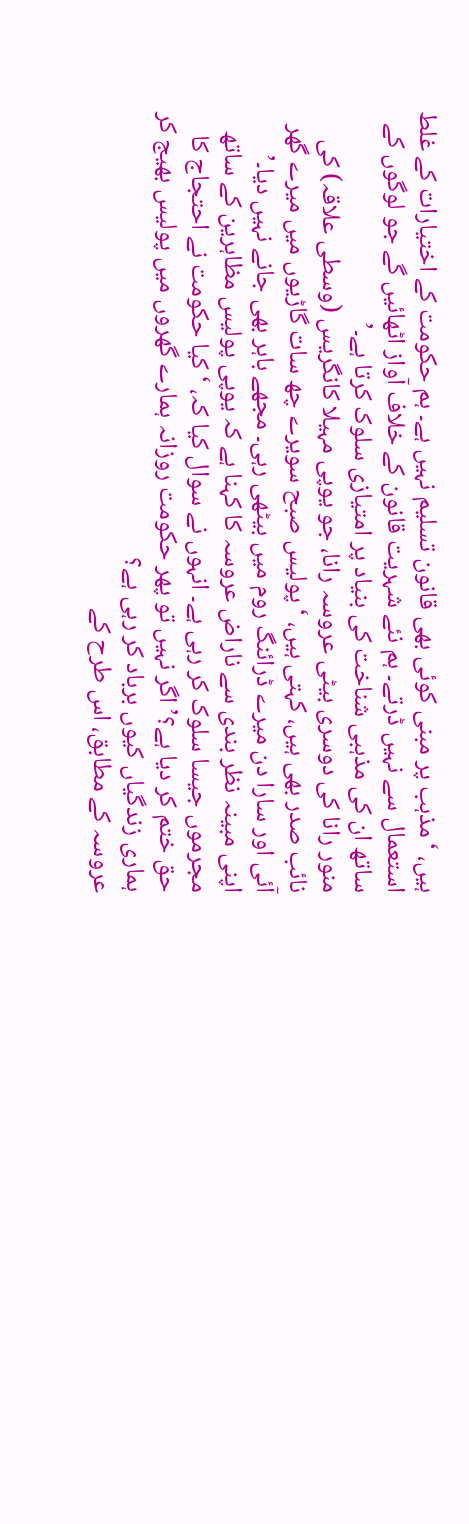ہیں، ‘مذہب پر مبنی کوئی بھی قانون تسلیم نہیں ہے۔ ہم حکومت کے اختیارات کے غلط استعمال سے نہیں ڈرتے۔ ہم نئے شہریت قانون کے خلاف آواز اٹھائیں گے جو لوگوں کے ساتھ ان کی مذہبی شناخت کی بنیاد پر امتیازی سلوک کرتا ہے۔’
منور رانا کی دوسری بیٹی عروسہ رانا، جو یوپی مہیلا کانگریس (وسطی علاقہ) کی نائب صدر بھی ہیں، کہتی ہیں، ‘پولیس صبح سویرے چھ سات گاڑیوں میں میرے گھر آئی اور سارا دن میرے ڈرائنگ روم میں بیٹھی رہی۔ مجھے باہر بھی جانے نہیں دیا۔’
اپنی مبینہ نظر بندی سے ناراض عروسہ کا کہنا ہے کہ یوپی پولیس مظاہرین کے ساتھ مجرموں جیسا سلوک کر رہی ہے۔ انہوں نے سوال کیا کہ، ‘کیا حکومت نے احتجاج کا حق ختم کر دیا ہے؟’ اگر نہیں تو پھر حکومت روزانہ ہمارے گھروں میں پولیس بھیج کر ہماری زندگیاں کیوں برباد کر رہی ہے؟
عروسہ کے مطابق، اس طرح کے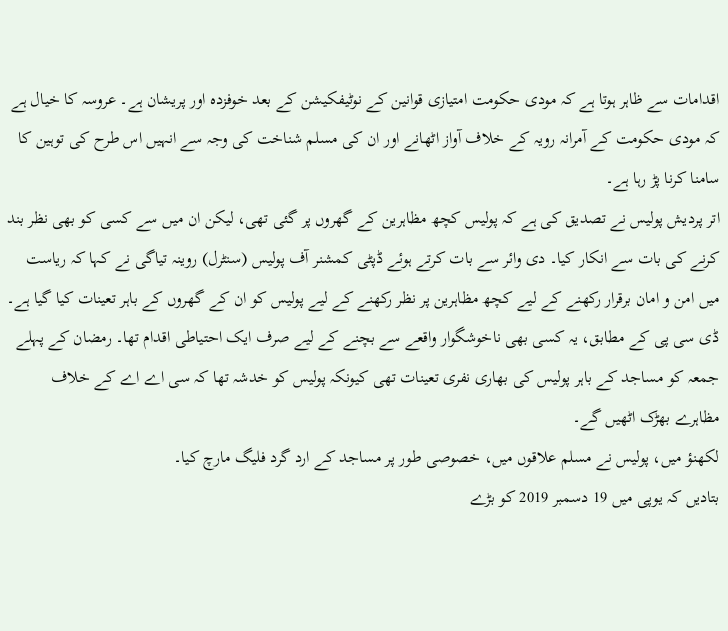اقدامات سے ظاہر ہوتا ہے کہ مودی حکومت امتیازی قوانین کے نوٹیفکیشن کے بعد خوفزدہ اور پریشان ہے۔ عروسہ کا خیال ہے کہ مودی حکومت کے آمرانہ رویہ کے خلاف آواز اٹھانے اور ان کی مسلم شناخت کی وجہ سے انہیں اس طرح کی توہین کا سامنا کرنا پڑ رہا ہے۔
اتر پردیش پولیس نے تصدیق کی ہے کہ پولیس کچھ مظاہرین کے گھروں پر گئی تھی، لیکن ان میں سے کسی کو بھی نظر بند کرنے کی بات سے انکار کیا۔ دی وائر سے بات کرتے ہوئے ڈپٹی کمشنر آف پولیس (سنٹرل) روینہ تیاگی نے کہا کہ ریاست میں امن و امان برقرار رکھنے کے لیے کچھ مظاہرین پر نظر رکھنے کے لیے پولیس کو ان کے گھروں کے باہر تعینات کیا گیا ہے۔
ڈی سی پی کے مطابق، یہ کسی بھی ناخوشگوار واقعے سے بچنے کے لیے صرف ایک احتیاطی اقدام تھا۔ رمضان کے پہلے جمعہ کو مساجد کے باہر پولیس کی بھاری نفری تعینات تھی کیونکہ پولیس کو خدشہ تھا کہ سی اے اے کے خلاف مظاہرے بھڑک اٹھیں گے۔
لکھنؤ میں، پولیس نے مسلم علاقوں میں، خصوصی طور پر مساجد کے ارد گرد فلیگ مارچ کیا۔
بتادیں کہ یوپی میں 19 دسمبر 2019 کو بڑے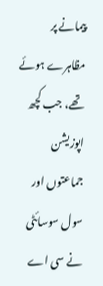پیمانے پر مظاہرے ہوئے تھے، جب کچھ اپوزیشن جماعتوں اور سول سوسائٹی نے سی اے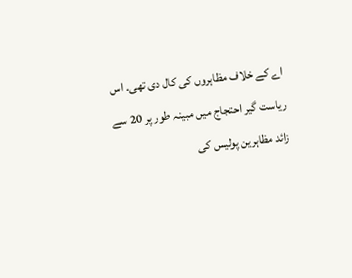اے کے خلاف مظاہروں کی کال دی تھی۔ اس ریاست گیر احتجاج میں مبینہ طور پر 20 سے زائد مظاہرین پولیس کی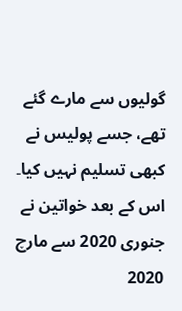گولیوں سے مارے گئے تھے، جسے پولیس نے کبھی تسلیم نہیں کیا۔
اس کے بعد خواتین نے جنوری 2020 سے مارچ 2020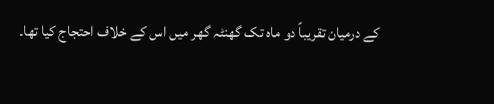کے درمیان تقریباً دو ماہ تک گھنٹہ گھر میں اس کے خلاف احتجاج کیا تھا۔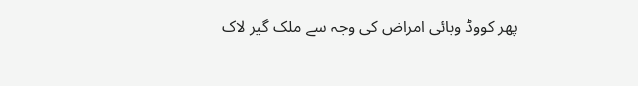پھر کووڈ وبائی امراض کی وجہ سے ملک گیر لاک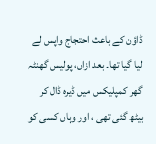ڈاؤن کے باعث احتجاج واپس لے لیا گیا تھا۔ بعد ازاں، پولیس گھنٹہ گھر کمپلیکس میں ڈیرہ ڈال کر بیٹھ گئی تھی ، اور وہاں کسی کو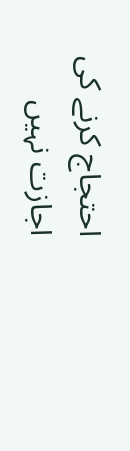احتجاج کرنے کی اجازت نہیں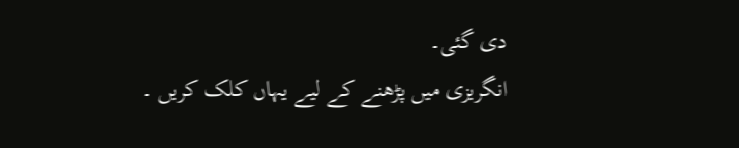دی گئی۔
انگریزی میں پڑھنے کے لیے یہاں کلک کریں ۔